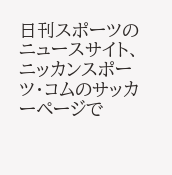日刊スポーツのニュースサイト、ニッカンスポーツ・コムのサッカーページで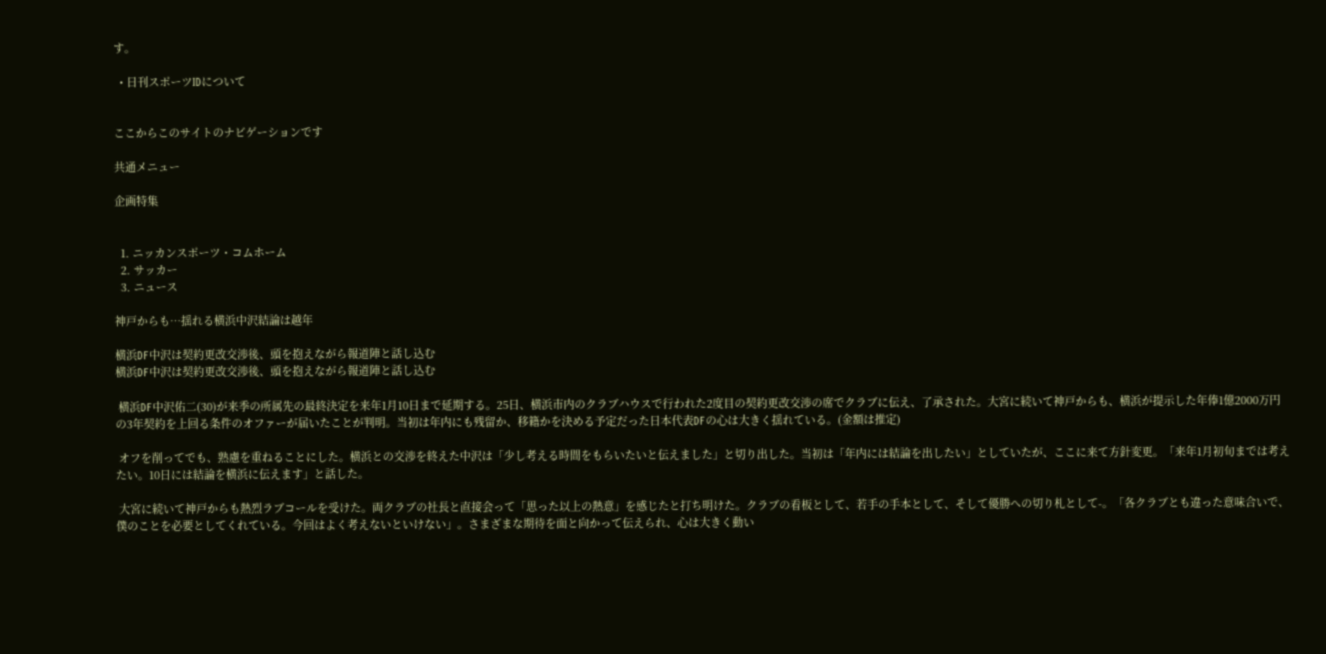す。

  • 日刊スポーツIDについて


ここからこのサイトのナビゲーションです

共通メニュー

企画特集


  1. ニッカンスポーツ・コムホーム
  2. サッカー
  3. ニュース

神戸からも…揺れる横浜中沢結論は越年

横浜DF中沢は契約更改交渉後、頭を抱えながら報道陣と話し込む
横浜DF中沢は契約更改交渉後、頭を抱えながら報道陣と話し込む

 横浜DF中沢佑二(30)が来季の所属先の最終決定を来年1月10日まで延期する。25日、横浜市内のクラブハウスで行われた2度目の契約更改交渉の席でクラブに伝え、了承された。大宮に続いて神戸からも、横浜が提示した年俸1億2000万円の3年契約を上回る条件のオファーが届いたことが判明。当初は年内にも残留か、移籍かを決める予定だった日本代表DFの心は大きく揺れている。(金額は推定)

 オフを削ってでも、熟慮を重ねることにした。横浜との交渉を終えた中沢は「少し考える時間をもらいたいと伝えました」と切り出した。当初は「年内には結論を出したい」としていたが、ここに来て方針変更。「来年1月初旬までは考えたい。10日には結論を横浜に伝えます」と話した。

 大宮に続いて神戸からも熱烈ラブコールを受けた。両クラブの社長と直接会って「思った以上の熱意」を感じたと打ち明けた。クラブの看板として、若手の手本として、そして優勝への切り札として-。「各クラブとも違った意味合いで、僕のことを必要としてくれている。今回はよく考えないといけない」。さまざまな期待を面と向かって伝えられ、心は大きく動い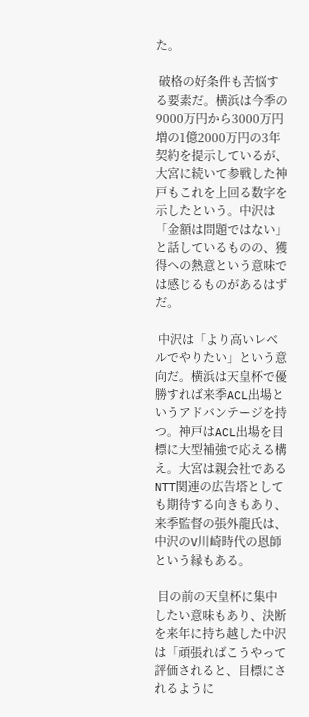た。

 破格の好条件も苦悩する要素だ。横浜は今季の9000万円から3000万円増の1億2000万円の3年契約を提示しているが、大宮に続いて参戦した神戸もこれを上回る数字を示したという。中沢は「金額は問題ではない」と話しているものの、獲得への熱意という意味では感じるものがあるはずだ。

 中沢は「より高いレベルでやりたい」という意向だ。横浜は天皇杯で優勝すれば来季ACL出場というアドバンテージを持つ。神戸はACL出場を目標に大型補強で応える構え。大宮は親会社であるNTT関連の広告塔としても期待する向きもあり、来季監督の張外龍氏は、中沢のV川崎時代の恩師という縁もある。

 目の前の天皇杯に集中したい意味もあり、決断を来年に持ち越した中沢は「頑張ればこうやって評価されると、目標にされるように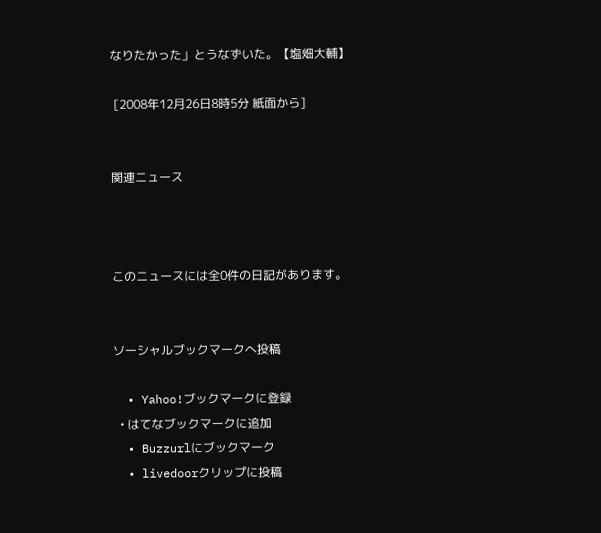なりたかった」とうなずいた。【塩畑大輔】

 [2008年12月26日8時5分 紙面から]


関連ニュース



このニュースには全0件の日記があります。


ソーシャルブックマークへ投稿

  • Yahoo!ブックマークに登録
  • はてなブックマークに追加
  • Buzzurlにブックマーク
  • livedoorクリップに投稿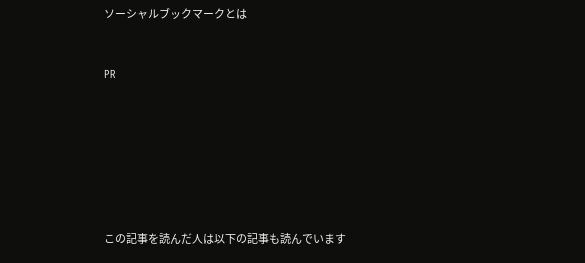ソーシャルブックマークとは



PR










この記事を読んだ人は以下の記事も読んでいます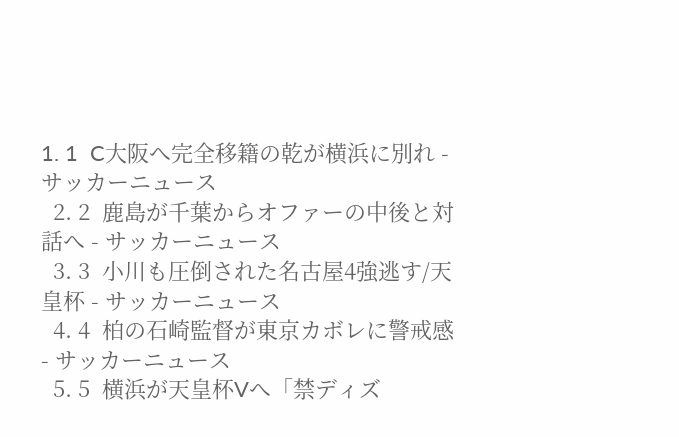1. 1  C大阪へ完全移籍の乾が横浜に別れ - サッカーニュース
  2. 2  鹿島が千葉からオファーの中後と対話へ - サッカーニュース
  3. 3  小川も圧倒された名古屋4強逃す/天皇杯 - サッカーニュース
  4. 4  柏の石崎監督が東京カボレに警戒感 - サッカーニュース
  5. 5  横浜が天皇杯Vへ「禁ディズ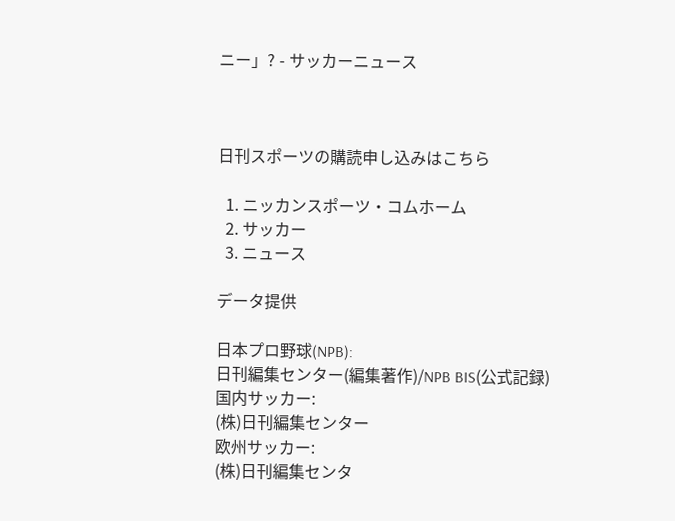ニー」? - サッカーニュース



日刊スポーツの購読申し込みはこちら

  1. ニッカンスポーツ・コムホーム
  2. サッカー
  3. ニュース

データ提供

日本プロ野球(NPB):
日刊編集センター(編集著作)/NPB BIS(公式記録)
国内サッカー:
(株)日刊編集センター
欧州サッカー:
(株)日刊編集センタ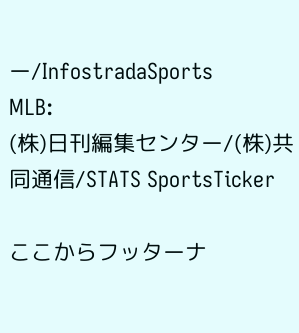ー/InfostradaSports
MLB:
(株)日刊編集センター/(株)共同通信/STATS SportsTicker

ここからフッターナ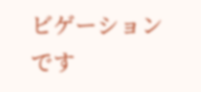ビゲーションです